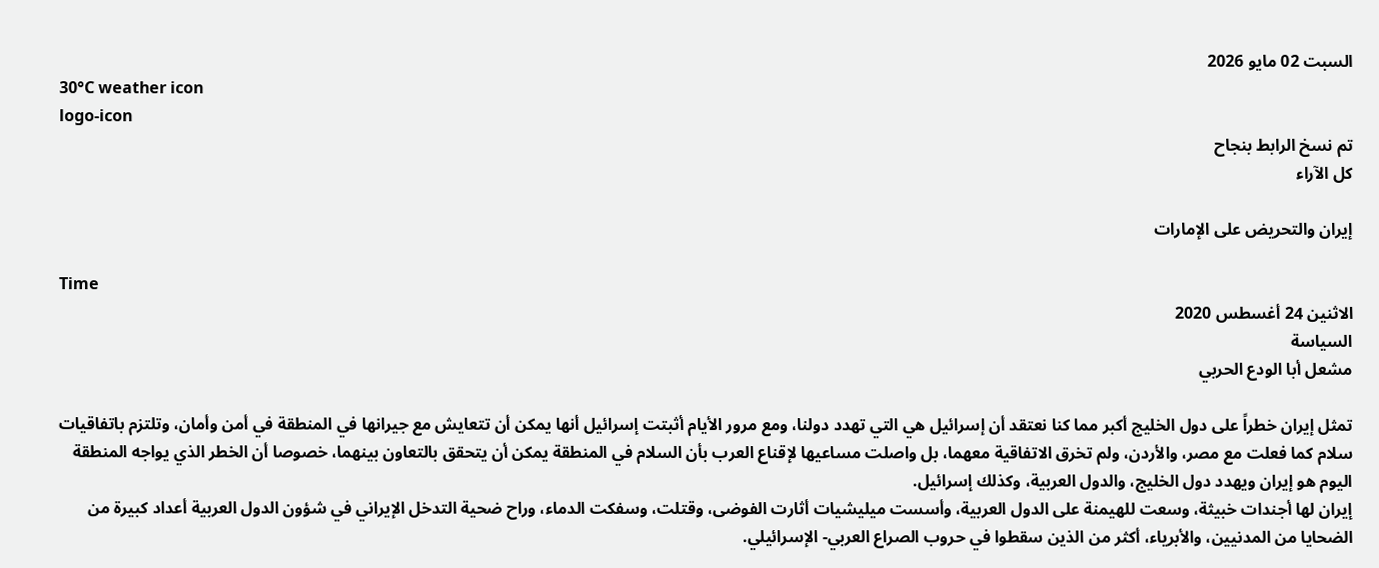السبت 02 مايو 2026
30°C weather icon
logo-icon
تم نسخ الرابط بنجاح
كل الآراء

إيران والتحريض على الإمارات

Time
الاثنين 24 أغسطس 2020
السياسة
مشعل أبا الودع الحربي

تمثل إيران خطراً على دول الخليج أكبر مما كنا نعتقد أن إسرائيل هي التي تهدد دولنا، ومع مرور الأيام أثبتت إسرائيل أنها يمكن أن تتعايش مع جيرانها في المنطقة في أمن وأمان، وتلتزم باتفاقيات سلام كما فعلت مع مصر، والأردن، ولم تخرق الاتفاقية معهما، بل واصلت مساعيها لإقناع العرب بأن السلام في المنطقة يمكن أن يتحقق بالتعاون بينهما، خصوصا أن الخطر الذي يواجه المنطقة اليوم هو إيران ويهدد دول الخليج، والدول العربية، وكذلك إسرائيل.
إيران لها أجندات خبيثة، وسعت للهيمنة على الدول العربية، وأسست ميليشيات أثارت الفوضى، وقتلت، وسفكت الدماء، وراح ضحية التدخل الإيراني في شؤون الدول العربية أعداد كبيرة من الضحايا من المدنيين، والأبرياء، أكثر من الذين سقطوا في حروب الصراع العربي- الإسرائيلي.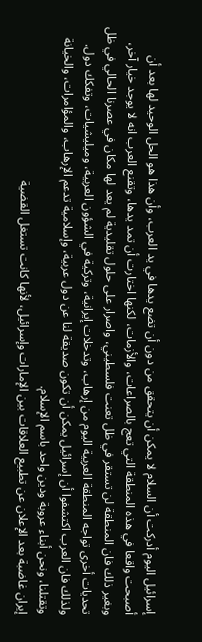إسرائيل اليوم أدركت أن السلام لا يمكن أن يتحقق من دون أن تضع يدها في يد العرب، وأن هذا هو الحل الوحيد لها بعد أن أصبحت واقعا في هذه المنطقة التي تعج بالصراعات، والأزمات، لكنها اختارت أن تمد يدها، وتقنع العرب انه لا يوجد خيار آخر، وبغير ذلك فان المنطقة لن تستقر في ظل تعنت فلسطيني، واصرار على حلول تقليدية لم يعد لها مكان في عصرنا الحالي في ظل تحديات أخرى تواجه المنطقة العربية اليوم من إرهاب، وتدخلات إيرانية، وتركية في الشؤون العربية، وميليشيات، وتفكك دول.
ولذلك فان العرب اكتشفوا أن إسرائيل يمكن أن تكون صديقة لنا عن دول عربية، وإسلامية تدعم الإرهاب، والمؤامرات، والخيانة وتقتلنا، ونحن أبناء عروبة ودين واحد باسم الإسلام.
إيران غاضبة بعد الإعلان عن تطبيع العلاقات بين الإمارات وإسرائيل، لأنها كانت تستغل القضية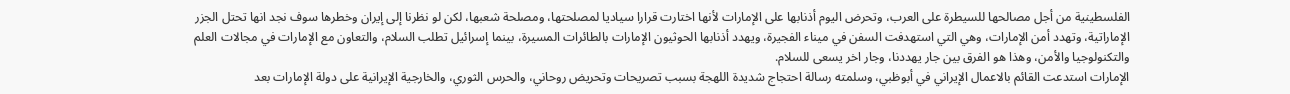الفلسطينية من أجل مصالحها للسيطرة على العرب، وتحرض اليوم أذنابها على الإمارات لأنها اختارت قرارا سياديا لمصلحتها، ومصلحة شعبها، لكن لو نظرنا إلى إيران وخطرها سوف نجد انها تحتل الجزر الإماراتية، وتهدد أمن الإمارات، وهي التي استهدفت السفن في ميناء الفجيرة، ويهدد أذنابها الحوثيون الإمارات بالطائرات المسيرة، بينما إسرائيل تطلب السلام، والتعاون مع الإمارات في مجالات العلم والتكنولوجيا والأمن، وهذا هو الفرق بين جار يهددنا، وجار اخر يسعى للسلام.
الإمارات استدعت القائم بالاعمال الإيراني في أبوظبي، وسلمته رسالة احتجاج شديدة اللهجة بسبب تصريحات وتحريض روحاني، والحرس الثوري، والخارجية الإيرانية على دولة الإمارات بعد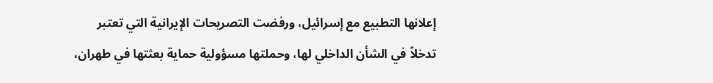إعلانها التطبيع مع إسرائيل، ورفضت التصريحات الإيرانية التي تعتبر تدخلاً في الشأن الداخلي لها، وحملتها مسؤولية حماية بعثتها في طهران،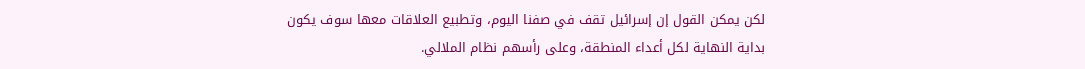لكن يمكن القول إن إسرائيل تقف في صفنا اليوم، وتطبيع العلاقات معها سوف يكون بداية النهاية لكل أعداء المنطقة، وعلى رأسهم نظام الملالي.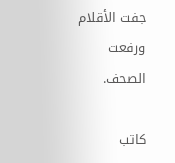جفت الأقلام ورفعت الصحف.

كاتب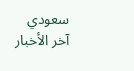سعودي
آخر الأخبار